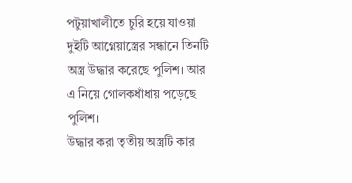পটুয়াখালীতে চুরি হয়ে যাওয়া দুইটি আগ্নেয়াস্ত্রের সন্ধানে তিনটি অস্ত্র উদ্ধার করেছে পুলিশ। আর এ নিয়ে গোলকধাঁধায় পড়েছে পুলিশ।
উদ্ধার করা তৃতীয় অস্ত্রটি কার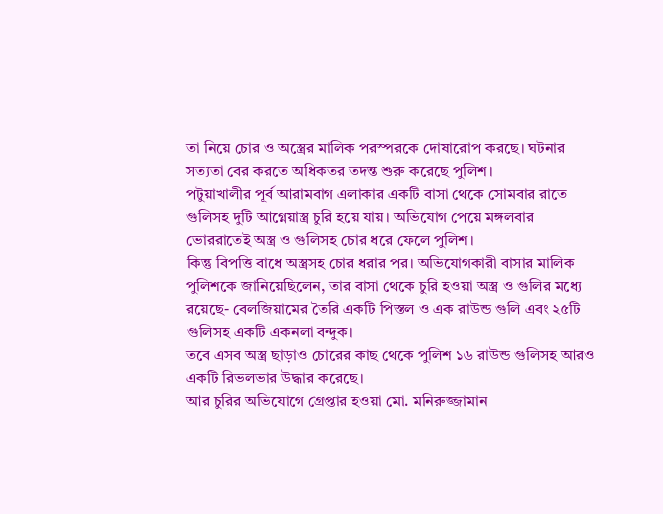তা নিয়ে চোর ও অস্ত্রের মালিক পরস্পরকে দোষারোপ করছে। ঘটনার সত্যতা বের করতে অধিকতর তদন্ত শুরু করেছে পুলিশ।
পটুয়াখালীর পূর্ব আরামবাগ এলাকার একটি বাসা থেকে সোমবার রাতে গুলিসহ দুটি আগ্নেয়াস্ত্র চুরি হয়ে যায়। অভিযোগ পেয়ে মঙ্গলবার ভোররাতেই অস্ত্র ও গুলিসহ চোর ধরে ফেলে পুলিশ।
কিন্তু বিপত্তি বাধে অস্ত্রসহ চোর ধরার পর। অভিযোগকারী বাসার মালিক পুলিশকে জানিয়েছিলেন, তার বাসা থেকে চুরি হওয়া অস্ত্র ও গুলির মধ্যে রয়েছে- বেলজিয়ামের তৈরি একটি পিস্তল ও এক রাউন্ড গুলি এবং ২৫টি গুলিসহ একটি একনলা বন্দুক।
তবে এসব অস্ত্র ছাড়াও চোরের কাছ থেকে পুলিশ ১৬ রাউন্ড গুলিসহ আরও একটি রিভলভার উদ্ধার করেছে।
আর চুরির অভিযোগে গ্রেপ্তার হওয়া মো. মনিরুজ্জামান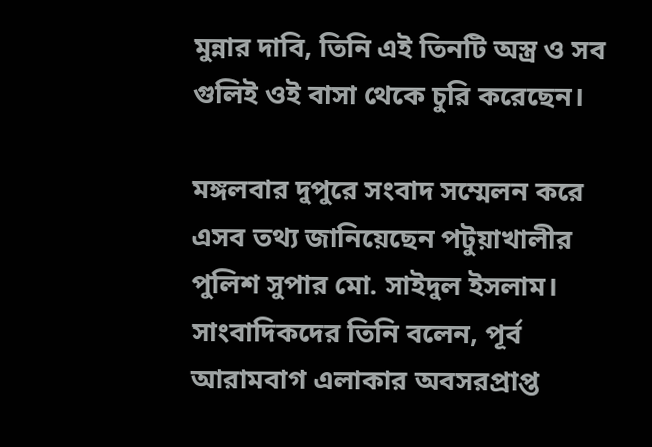মুন্নার দাবি, তিনি এই তিনটি অস্ত্র ও সব গুলিই ওই বাসা থেকে চুরি করেছেন।

মঙ্গলবার দুপুরে সংবাদ সম্মেলন করে এসব তথ্য জানিয়েছেন পটুয়াখালীর পুলিশ সুপার মো. সাইদুল ইসলাম।
সাংবাদিকদের তিনি বলেন, পূর্ব আরামবাগ এলাকার অবসরপ্রাপ্ত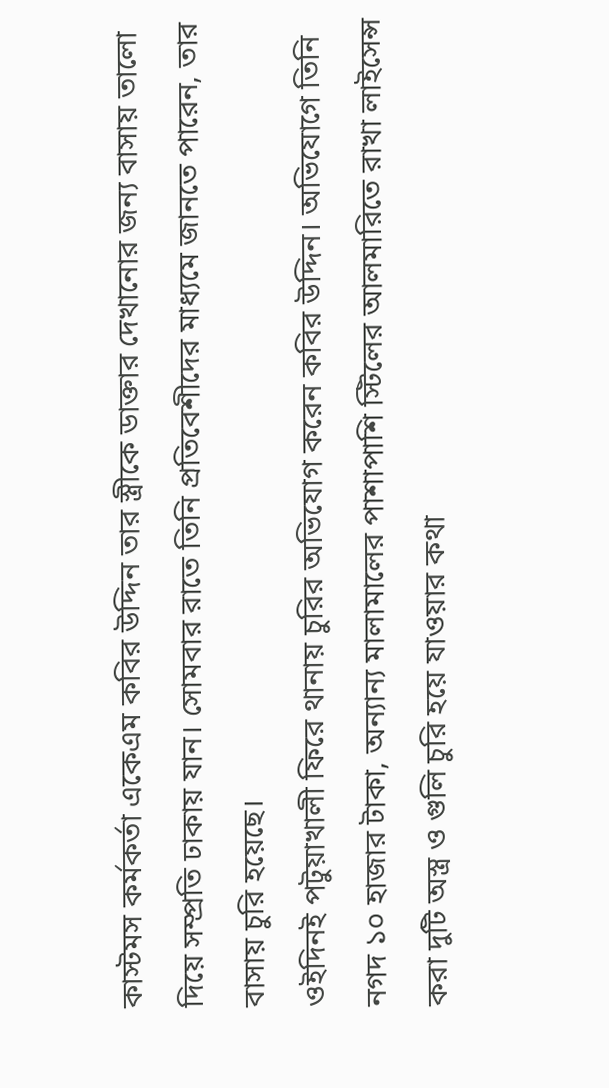কাস্টমস কর্মকর্তা একেএম কবির উদ্দিন তার স্ত্রীকে ডাক্তার দেখানোর জন্য বাসায় তালো দিয়ে সম্প্রতি ঢাকায় যান। সোমবার রাতে তিনি প্রতিবেশীদের মাধ্যমে জানতে পারেন, তার বাসায় চুরি হয়েছে।
ওইদিনই পটুয়াখালী ফিরে থানায় চুরির অভিযোগ করেন কবির উদ্দিন। অভিযোগে তিনি নগদ ১০ হাজার টাকা, অন্যান্য মালামালের পাশাপাশি স্টিলের আলমারিতে রাখা লাইসেন্স করা দুটি অস্ত্র ও গুলি চুরি হয়ে যাওয়ার কথা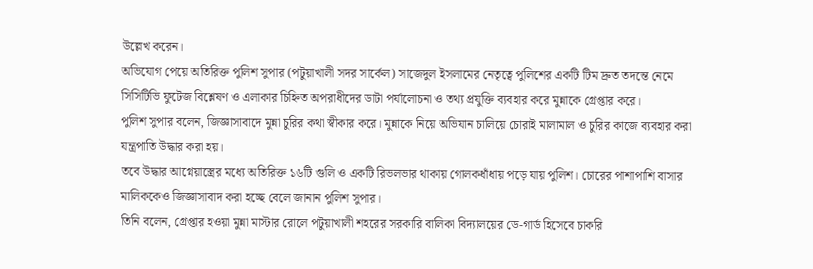উল্লেখ করেন।
অভিযোগ পেয়ে অতিরিক্ত পুলিশ সুপার (পটুয়াখালী সদর সার্কেল) সাজেদুল ইসলামের নেতৃত্বে পুলিশের একটি টিম দ্রুত তদন্তে নেমে সিসিটিভি ফুটেজ বিশ্লেষণ ও এলাকার চিহ্নিত অপরাধীদের ডাটা পর্যালোচনা ও তথ্য প্রযুক্তি ব্যবহার করে মুন্নাকে গ্রেপ্তার করে।
পুলিশ সুপার বলেন, জিজ্ঞাসাবাদে মুন্না চুরির কথা স্বীকার করে। মুন্নাকে নিয়ে অভিযান চালিয়ে চোরাই মালামাল ও চুরির কাজে ব্যবহার করা যন্ত্রপাতি উদ্ধার করা হয়।
তবে উদ্ধার আগ্নেয়াস্ত্রের মধ্যে অতিরিক্ত ১৬টি গুলি ও একটি রিভলভার থাকায় গোলকধাঁধায় পড়ে যায় পুলিশ। চোরের পাশাপাশি বাসার মালিককেও জিজ্ঞাসাবাদ করা হচ্ছে বেলে জানান পুলিশ সুপার।
তিনি বলেন, গ্রেপ্তার হওয়া মুন্না মাস্টার রোলে পটুয়াখালী শহরের সরকারি বালিকা বিদ্যালয়ের ডে-গার্ড হিসেবে চাকরি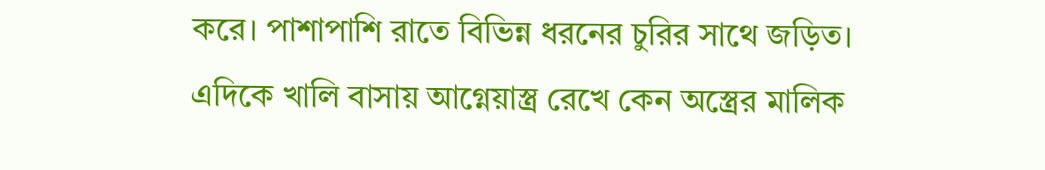করে। পাশাপাশি রাতে বিভিন্ন ধরনের চুরির সাথে জড়িত।
এদিকে খালি বাসায় আগ্নেয়াস্ত্র রেখে কেন অস্ত্রের মালিক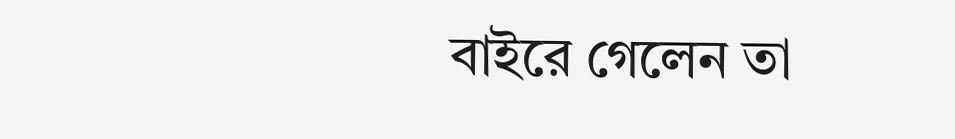বাইরে গেলেন তা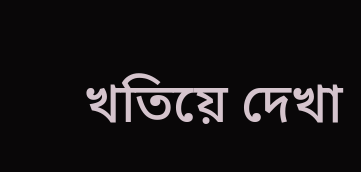খতিয়ে দেখা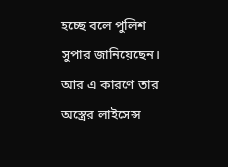হচ্ছে বলে পুলিশ সুপার জানিয়েছেন। আর এ কারণে তার অস্ত্রের লাইসেন্স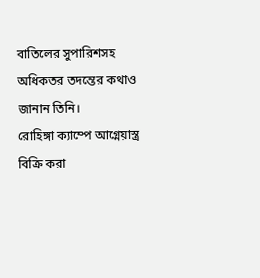বাতিলের সুপারিশসহ অধিকতর তদন্তের কথাও জানান তিনি।
রোহিঙ্গা ক্যাম্পে আগ্নেয়াস্ত্র বিক্রি করা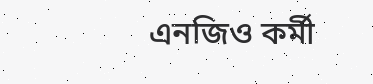এনজিও কর্মী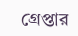গ্রেপ্তার